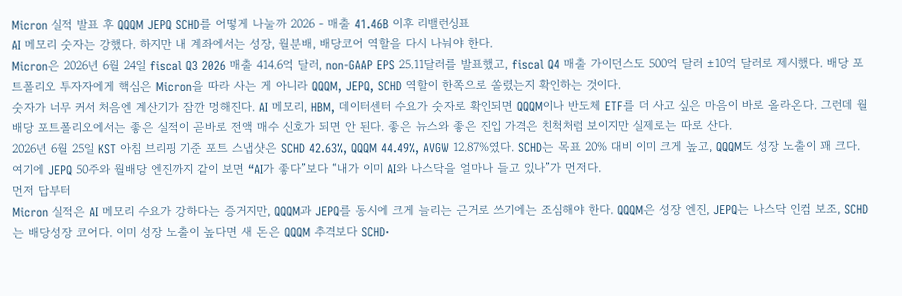Micron 실적 발표 후 QQQM JEPQ SCHD를 어떻게 나눌까 2026 - 매출 41.46B 이후 리밸런싱표
AI 메모리 숫자는 강했다. 하지만 내 계좌에서는 성장, 월분배, 배당코어 역할을 다시 나눠야 한다.
Micron은 2026년 6월 24일 fiscal Q3 2026 매출 414.6억 달러, non-GAAP EPS 25.11달러를 발표했고, fiscal Q4 매출 가이던스도 500억 달러 ±10억 달러로 제시했다. 배당 포트폴리오 투자자에게 핵심은 Micron을 따라 사는 게 아니라 QQQM, JEPQ, SCHD 역할이 한쪽으로 쏠렸는지 확인하는 것이다.
숫자가 너무 커서 처음엔 계산기가 잠깐 멍해진다. AI 메모리, HBM, 데이터센터 수요가 숫자로 확인되면 QQQM이나 반도체 ETF를 더 사고 싶은 마음이 바로 올라온다. 그런데 월배당 포트폴리오에서는 좋은 실적이 곧바로 전액 매수 신호가 되면 안 된다. 좋은 뉴스와 좋은 진입 가격은 친척처럼 보이지만 실제로는 따로 산다.
2026년 6월 25일 KST 아침 브리핑 기준 포트 스냅샷은 SCHD 42.63%, QQQM 44.49%, AVGW 12.87%였다. SCHD는 목표 20% 대비 이미 크게 높고, QQQM도 성장 노출이 꽤 크다. 여기에 JEPQ 50주와 월배당 엔진까지 같이 보면 “AI가 좋다”보다 “내가 이미 AI와 나스닥을 얼마나 들고 있나”가 먼저다.
먼저 답부터
Micron 실적은 AI 메모리 수요가 강하다는 증거지만, QQQM과 JEPQ를 동시에 크게 늘리는 근거로 쓰기에는 조심해야 한다. QQQM은 성장 엔진, JEPQ는 나스닥 인컴 보조, SCHD는 배당성장 코어다. 이미 성장 노출이 높다면 새 돈은 QQQM 추격보다 SCHD·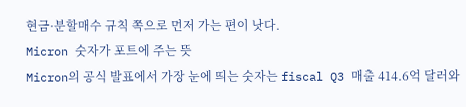현금·분할매수 규칙 쪽으로 먼저 가는 편이 낫다.
Micron 숫자가 포트에 주는 뜻
Micron의 공식 발표에서 가장 눈에 띄는 숫자는 fiscal Q3 매출 414.6억 달러와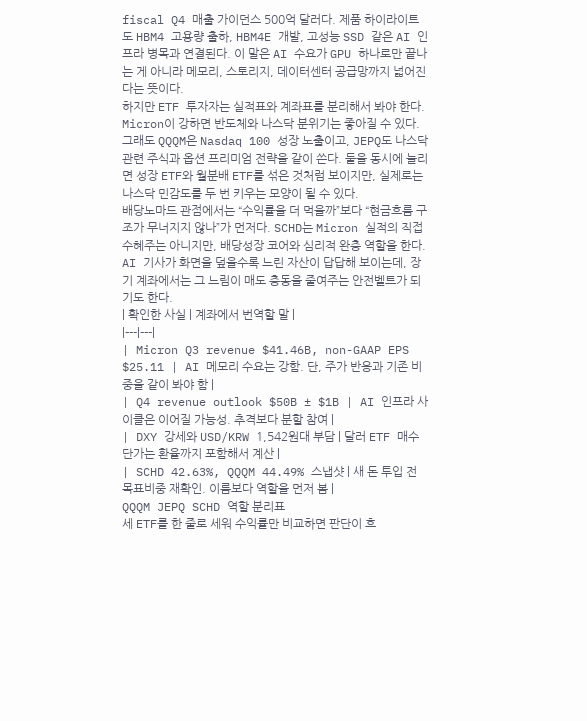fiscal Q4 매출 가이던스 500억 달러다. 제품 하이라이트도 HBM4 고용량 출하, HBM4E 개발, 고성능 SSD 같은 AI 인프라 병목과 연결된다. 이 말은 AI 수요가 GPU 하나로만 끝나는 게 아니라 메모리, 스토리지, 데이터센터 공급망까지 넓어진다는 뜻이다.
하지만 ETF 투자자는 실적표와 계좌표를 분리해서 봐야 한다. Micron이 강하면 반도체와 나스닥 분위기는 좋아질 수 있다. 그래도 QQQM은 Nasdaq 100 성장 노출이고, JEPQ도 나스닥 관련 주식과 옵션 프리미엄 전략을 같이 쓴다. 둘을 동시에 늘리면 성장 ETF와 월분배 ETF를 섞은 것처럼 보이지만, 실제로는 나스닥 민감도를 두 번 키우는 모양이 될 수 있다.
배당노마드 관점에서는 “수익률을 더 먹을까”보다 “현금흐름 구조가 무너지지 않나”가 먼저다. SCHD는 Micron 실적의 직접 수혜주는 아니지만, 배당성장 코어와 심리적 완충 역할을 한다. AI 기사가 화면을 덮을수록 느린 자산이 답답해 보이는데, 장기 계좌에서는 그 느림이 매도 충동을 줄여주는 안전벨트가 되기도 한다.
| 확인한 사실 | 계좌에서 번역할 말 |
|---|---|
| Micron Q3 revenue $41.46B, non-GAAP EPS $25.11 | AI 메모리 수요는 강함. 단, 주가 반응과 기존 비중을 같이 봐야 함 |
| Q4 revenue outlook $50B ± $1B | AI 인프라 사이클은 이어질 가능성. 추격보다 분할 참여 |
| DXY 강세와 USD/KRW 1,542원대 부담 | 달러 ETF 매수단가는 환율까지 포함해서 계산 |
| SCHD 42.63%, QQQM 44.49% 스냅샷 | 새 돈 투입 전 목표비중 재확인. 이름보다 역할을 먼저 봄 |
QQQM JEPQ SCHD 역할 분리표
세 ETF를 한 줄로 세워 수익률만 비교하면 판단이 흐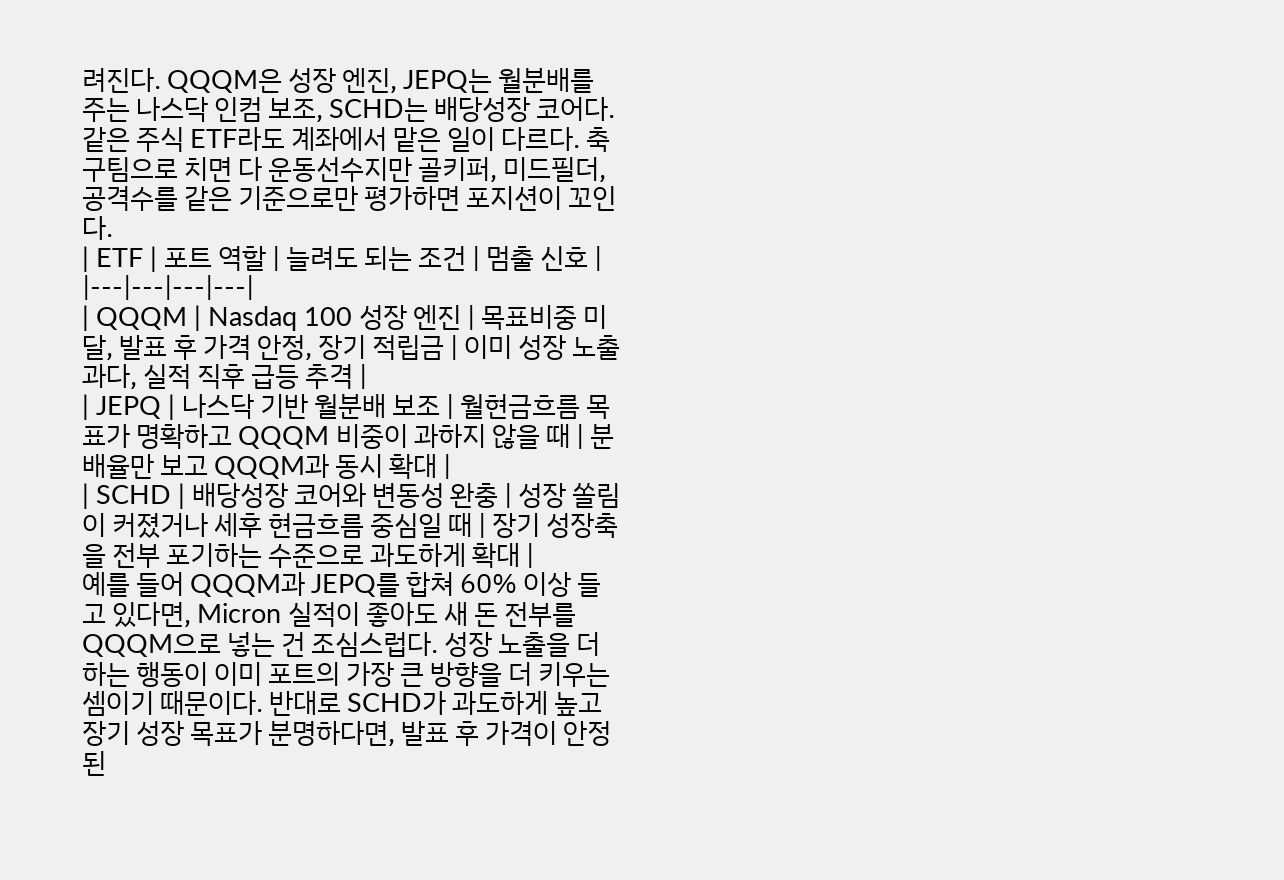려진다. QQQM은 성장 엔진, JEPQ는 월분배를 주는 나스닥 인컴 보조, SCHD는 배당성장 코어다. 같은 주식 ETF라도 계좌에서 맡은 일이 다르다. 축구팀으로 치면 다 운동선수지만 골키퍼, 미드필더, 공격수를 같은 기준으로만 평가하면 포지션이 꼬인다.
| ETF | 포트 역할 | 늘려도 되는 조건 | 멈출 신호 |
|---|---|---|---|
| QQQM | Nasdaq 100 성장 엔진 | 목표비중 미달, 발표 후 가격 안정, 장기 적립금 | 이미 성장 노출 과다, 실적 직후 급등 추격 |
| JEPQ | 나스닥 기반 월분배 보조 | 월현금흐름 목표가 명확하고 QQQM 비중이 과하지 않을 때 | 분배율만 보고 QQQM과 동시 확대 |
| SCHD | 배당성장 코어와 변동성 완충 | 성장 쏠림이 커졌거나 세후 현금흐름 중심일 때 | 장기 성장축을 전부 포기하는 수준으로 과도하게 확대 |
예를 들어 QQQM과 JEPQ를 합쳐 60% 이상 들고 있다면, Micron 실적이 좋아도 새 돈 전부를 QQQM으로 넣는 건 조심스럽다. 성장 노출을 더하는 행동이 이미 포트의 가장 큰 방향을 더 키우는 셈이기 때문이다. 반대로 SCHD가 과도하게 높고 장기 성장 목표가 분명하다면, 발표 후 가격이 안정된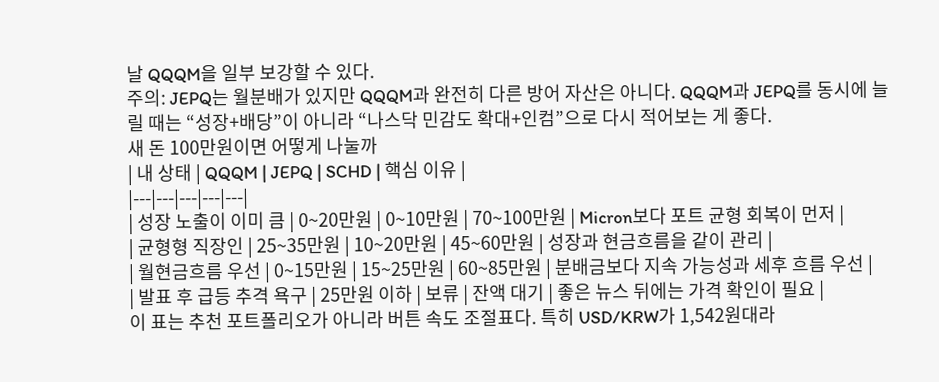날 QQQM을 일부 보강할 수 있다.
주의: JEPQ는 월분배가 있지만 QQQM과 완전히 다른 방어 자산은 아니다. QQQM과 JEPQ를 동시에 늘릴 때는 “성장+배당”이 아니라 “나스닥 민감도 확대+인컴”으로 다시 적어보는 게 좋다.
새 돈 100만원이면 어떻게 나눌까
| 내 상태 | QQQM | JEPQ | SCHD | 핵심 이유 |
|---|---|---|---|---|
| 성장 노출이 이미 큼 | 0~20만원 | 0~10만원 | 70~100만원 | Micron보다 포트 균형 회복이 먼저 |
| 균형형 직장인 | 25~35만원 | 10~20만원 | 45~60만원 | 성장과 현금흐름을 같이 관리 |
| 월현금흐름 우선 | 0~15만원 | 15~25만원 | 60~85만원 | 분배금보다 지속 가능성과 세후 흐름 우선 |
| 발표 후 급등 추격 욕구 | 25만원 이하 | 보류 | 잔액 대기 | 좋은 뉴스 뒤에는 가격 확인이 필요 |
이 표는 추천 포트폴리오가 아니라 버튼 속도 조절표다. 특히 USD/KRW가 1,542원대라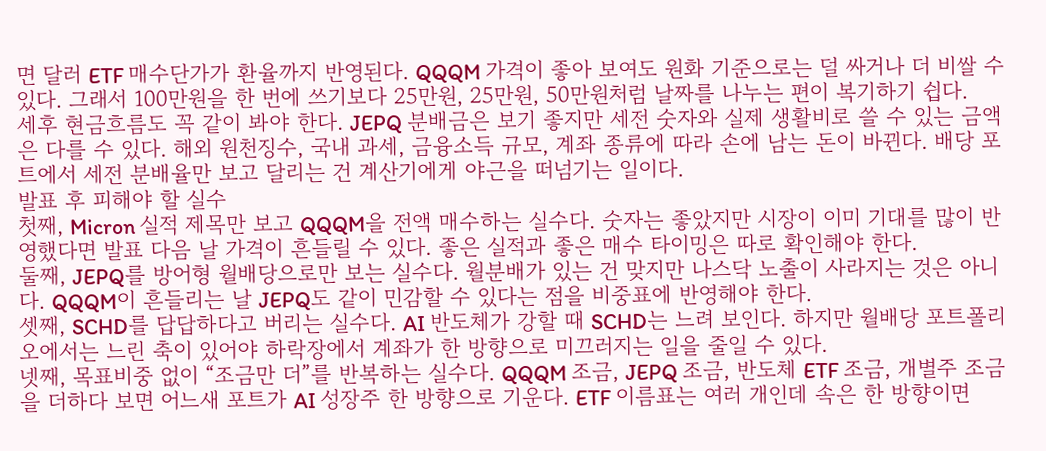면 달러 ETF 매수단가가 환율까지 반영된다. QQQM 가격이 좋아 보여도 원화 기준으로는 덜 싸거나 더 비쌀 수 있다. 그래서 100만원을 한 번에 쓰기보다 25만원, 25만원, 50만원처럼 날짜를 나누는 편이 복기하기 쉽다.
세후 현금흐름도 꼭 같이 봐야 한다. JEPQ 분배금은 보기 좋지만 세전 숫자와 실제 생활비로 쓸 수 있는 금액은 다를 수 있다. 해외 원천징수, 국내 과세, 금융소득 규모, 계좌 종류에 따라 손에 남는 돈이 바뀐다. 배당 포트에서 세전 분배율만 보고 달리는 건 계산기에게 야근을 떠넘기는 일이다.
발표 후 피해야 할 실수
첫째, Micron 실적 제목만 보고 QQQM을 전액 매수하는 실수다. 숫자는 좋았지만 시장이 이미 기대를 많이 반영했다면 발표 다음 날 가격이 흔들릴 수 있다. 좋은 실적과 좋은 매수 타이밍은 따로 확인해야 한다.
둘째, JEPQ를 방어형 월배당으로만 보는 실수다. 월분배가 있는 건 맞지만 나스닥 노출이 사라지는 것은 아니다. QQQM이 흔들리는 날 JEPQ도 같이 민감할 수 있다는 점을 비중표에 반영해야 한다.
셋째, SCHD를 답답하다고 버리는 실수다. AI 반도체가 강할 때 SCHD는 느려 보인다. 하지만 월배당 포트폴리오에서는 느린 축이 있어야 하락장에서 계좌가 한 방향으로 미끄러지는 일을 줄일 수 있다.
넷째, 목표비중 없이 “조금만 더”를 반복하는 실수다. QQQM 조금, JEPQ 조금, 반도체 ETF 조금, 개별주 조금을 더하다 보면 어느새 포트가 AI 성장주 한 방향으로 기운다. ETF 이름표는 여러 개인데 속은 한 방향이면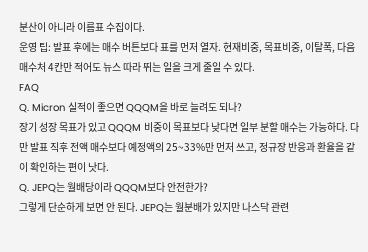분산이 아니라 이름표 수집이다.
운영 팁: 발표 후에는 매수 버튼보다 표를 먼저 열자. 현재비중, 목표비중, 이탈폭, 다음 매수처 4칸만 적어도 뉴스 따라 뛰는 일을 크게 줄일 수 있다.
FAQ
Q. Micron 실적이 좋으면 QQQM을 바로 늘려도 되나?
장기 성장 목표가 있고 QQQM 비중이 목표보다 낮다면 일부 분할 매수는 가능하다. 다만 발표 직후 전액 매수보다 예정액의 25~33%만 먼저 쓰고, 정규장 반응과 환율을 같이 확인하는 편이 낫다.
Q. JEPQ는 월배당이라 QQQM보다 안전한가?
그렇게 단순하게 보면 안 된다. JEPQ는 월분배가 있지만 나스닥 관련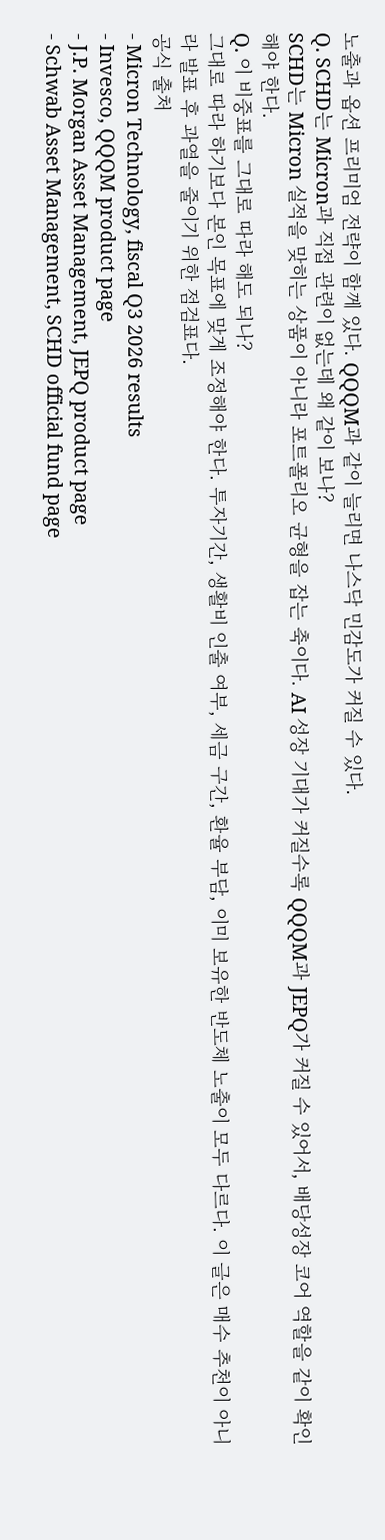노출과 옵션 프리미엄 전략이 함께 있다. QQQM과 같이 늘리면 나스닥 민감도가 커질 수 있다.
Q. SCHD는 Micron과 직접 관련이 없는데 왜 같이 보나?
SCHD는 Micron 실적을 맞히는 상품이 아니라 포트폴리오 균형을 잡는 축이다. AI 성장 기대가 커질수록 QQQM과 JEPQ가 커질 수 있어서, 배당성장 코어 역할을 같이 확인해야 한다.
Q. 이 비중표를 그대로 따라 해도 되나?
그대로 따라 하기보다 본인 목표에 맞게 조정해야 한다. 투자기간, 생활비 인출 여부, 세금 구간, 환율 부담, 이미 보유한 반도체 노출이 모두 다르다. 이 글은 매수 추천이 아니라 발표 후 과열을 줄이기 위한 점검표다.
공식 출처
- Micron Technology, fiscal Q3 2026 results
- Invesco, QQQM product page
- J.P. Morgan Asset Management, JEPQ product page
- Schwab Asset Management, SCHD official fund page